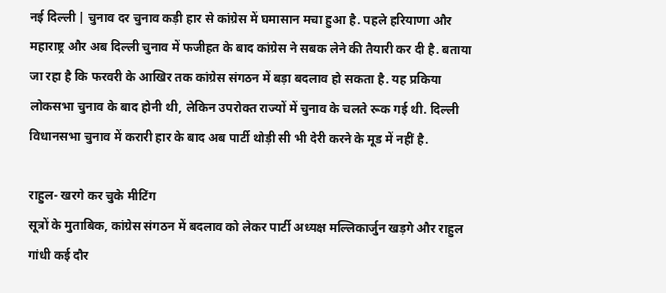नई दिल्ली | चुनाव दर चुनाव कड़ी हार से कांग्रेस में घमासान मचा हुआ है. पहले हरियाणा और महाराष्ट्र और अब दिल्ली चुनाव में फजीहत के बाद कांग्रेस ने सबक लेने की तैयारी कर दी है. बताया जा रहा है कि फरवरी के आखिर तक कांग्रेस संगठन में बड़ा बदलाव हो सकता है. यह प्रकिया लोकसभा चुनाव के बाद होनी थी, लेकिन उपरोक्त राज्यों में चुनाव के चलते रूक गई थी. दिल्ली विधानसभा चुनाव में करारी हार के बाद अब पार्टी थोड़ी सी भी देरी करने के मूड में नहीं है.

राहुल- खरगे कर चुके मीटिंग
सूत्रों के मुताबिक, कांग्रेस संगठन में बदलाव को लेकर पार्टी अध्यक्ष मल्लिकार्जुन खड़गे और राहुल गांधी कई दौर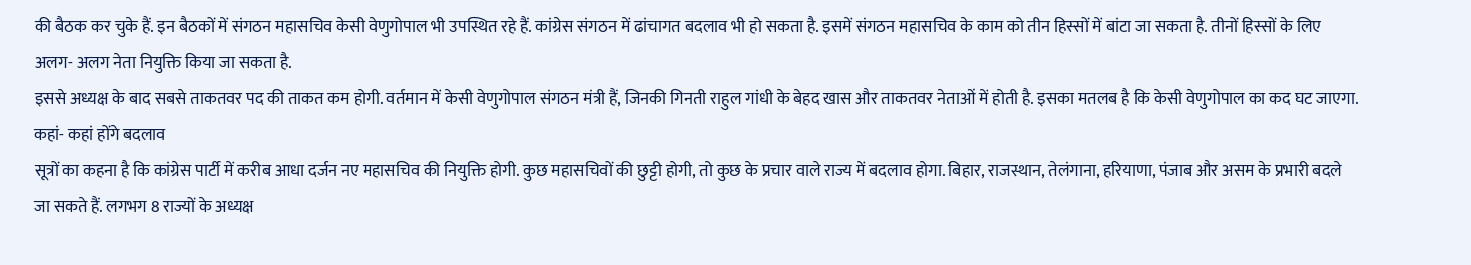की बैठक कर चुके हैं. इन बैठकों में संगठन महासचिव केसी वेणुगोपाल भी उपस्थित रहे हैं. कांग्रेस संगठन में ढांचागत बदलाव भी हो सकता है. इसमें संगठन महासचिव के काम को तीन हिस्सों में बांटा जा सकता है. तीनों हिस्सों के लिए अलग- अलग नेता नियुक्ति किया जा सकता है.
इससे अध्यक्ष के बाद सबसे ताकतवर पद की ताकत कम होगी. वर्तमान में केसी वेणुगोपाल संगठन मंत्री हैं, जिनकी गिनती राहुल गांधी के बेहद खास और ताकतवर नेताओं में होती है. इसका मतलब है कि केसी वेणुगोपाल का कद घट जाएगा.
कहां- कहां होंगे बदलाव
सूत्रों का कहना है कि कांग्रेस पार्टी में करीब आधा दर्जन नए महासचिव की नियुक्ति होगी. कुछ महासचिवों की छुट्टी होगी, तो कुछ के प्रचार वाले राज्य में बदलाव होगा. बिहार, राजस्थान, तेलंगाना, हरियाणा, पंजाब और असम के प्रभारी बदले जा सकते हैं. लगभग 8 राज्यों के अध्यक्ष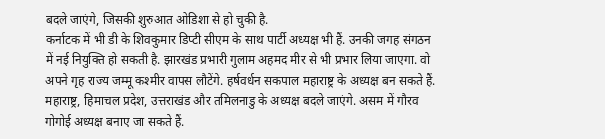बदले जाएंगे, जिसकी शुरुआत ओडिशा से हो चुकी है.
कर्नाटक में भी डी के शिवकुमार डिप्टी सीएम के साथ पार्टी अध्यक्ष भी हैं. उनकी जगह संगठन में नई नियुक्ति हो सकती है. झारखंड प्रभारी गुलाम अहमद मीर से भी प्रभार लिया जाएगा. वो अपने गृह राज्य जम्मू कश्मीर वापस लौटेंगे. हर्षवर्धन सकपाल महाराष्ट्र के अध्यक्ष बन सकते हैं. महाराष्ट्र, हिमाचल प्रदेश, उत्तराखंड और तमिलनाडु के अध्यक्ष बदले जाएंगे. असम में गौरव गोगोई अध्यक्ष बनाए जा सकते हैं.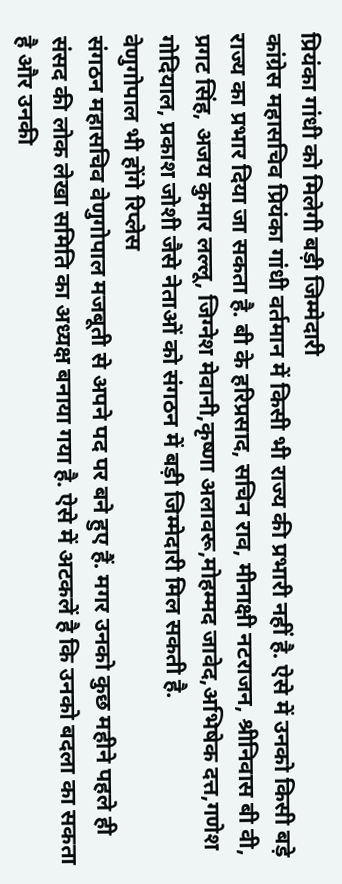प्रियंका गांधी को मिलेगी बड़ी जिम्मेदारी
कांग्रेस महासचिव प्रियंका गांधी वर्तमान में किसी भी राज्य की प्रभारी नहीं है. ऐसे में उनको किसी बड़े राज्य का प्रभार दिया जा सकता है. बी के हरिप्रसाद, सचिन राव, मीनाक्षी नटराजन, श्रीनिवास बी वी, प्रगट सिंह, अजय कुमार लल्लू, जिग्नेश मेवानी,कृष्णा अलावरू,मोहम्मद जावेद,अभिषेक दत्त,गणेश गोदियाल, प्रकाश जोशी जैसे नेताओं को संगठन में बड़ी जिम्मेदारी मिल सकती है.
वेणुगोपाल भी होंगे रिप्लेस
संगठन महासचिव वेणुगोपाल मजबूती से अपने पद पर बने हुए हैं. मगर उनको कुछ महीने पहले ही संसद की लोक लेखा समिति का अध्यक्ष बनाया गया है. ऐसे में अटकलें है कि उनको बदला का सकता है और उनकी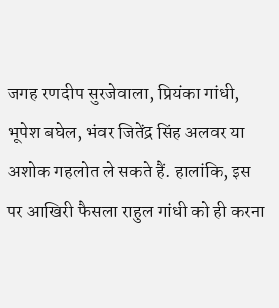जगह रणदीप सुरजेवाला, प्रियंका गांधी, भूपेश बघेल, भंवर जितेंद्र सिंह अलवर या अशोक गहलोत ले सकते हैं. हालांकि, इस पर आखिरी फैसला राहुल गांधी को ही करना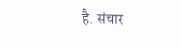है. संचार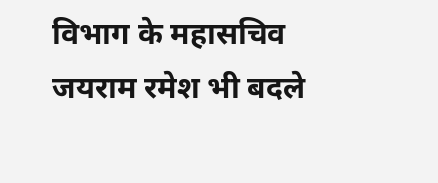विभाग के महासचिव जयराम रमेश भी बदले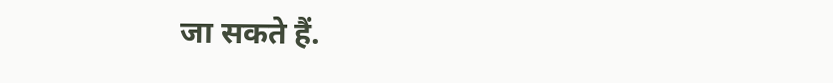जा सकते हैं.